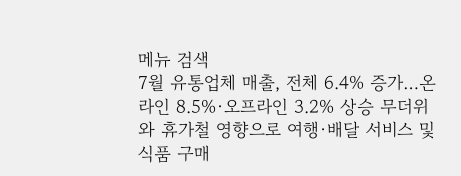메뉴 검색
7월 유통업체 매출, 전체 6.4% 증가…온라인 8.5%·오프라인 3.2% 상승 무더위와 휴가철 영향으로 여행·배달 서비스 및 식품 구매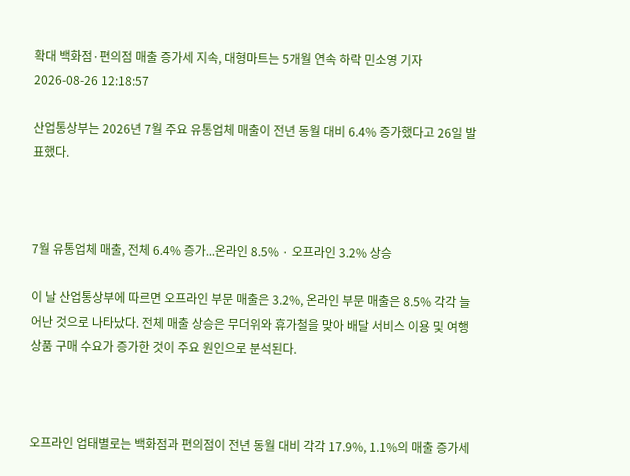확대 백화점·편의점 매출 증가세 지속, 대형마트는 5개월 연속 하락 민소영 기자 2026-08-26 12:18:57

산업통상부는 2026년 7월 주요 유통업체 매출이 전년 동월 대비 6.4% 증가했다고 26일 발표했다.



7월 유통업체 매출, 전체 6.4% 증가...온라인 8.5% · 오프라인 3.2% 상승

이 날 산업통상부에 따르면 오프라인 부문 매출은 3.2%, 온라인 부문 매출은 8.5% 각각 늘어난 것으로 나타났다. 전체 매출 상승은 무더위와 휴가철을 맞아 배달 서비스 이용 및 여행상품 구매 수요가 증가한 것이 주요 원인으로 분석된다.



오프라인 업태별로는 백화점과 편의점이 전년 동월 대비 각각 17.9%, 1.1%의 매출 증가세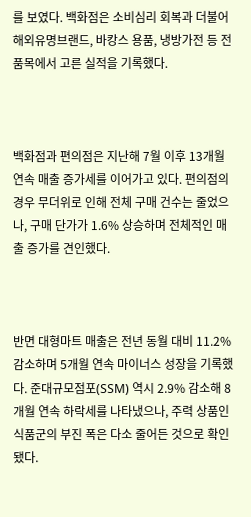를 보였다. 백화점은 소비심리 회복과 더불어 해외유명브랜드, 바캉스 용품, 냉방가전 등 전 품목에서 고른 실적을 기록했다.



백화점과 편의점은 지난해 7월 이후 13개월 연속 매출 증가세를 이어가고 있다. 편의점의 경우 무더위로 인해 전체 구매 건수는 줄었으나, 구매 단가가 1.6% 상승하며 전체적인 매출 증가를 견인했다.



반면 대형마트 매출은 전년 동월 대비 11.2% 감소하며 5개월 연속 마이너스 성장을 기록했다. 준대규모점포(SSM) 역시 2.9% 감소해 8개월 연속 하락세를 나타냈으나, 주력 상품인 식품군의 부진 폭은 다소 줄어든 것으로 확인됐다.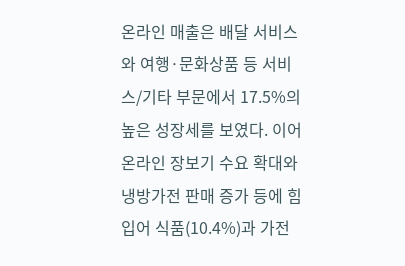온라인 매출은 배달 서비스와 여행·문화상품 등 서비스/기타 부문에서 17.5%의 높은 성장세를 보였다. 이어 온라인 장보기 수요 확대와 냉방가전 판매 증가 등에 힘입어 식품(10.4%)과 가전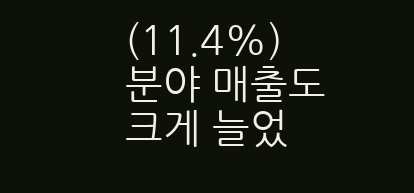(11.4%) 분야 매출도 크게 늘었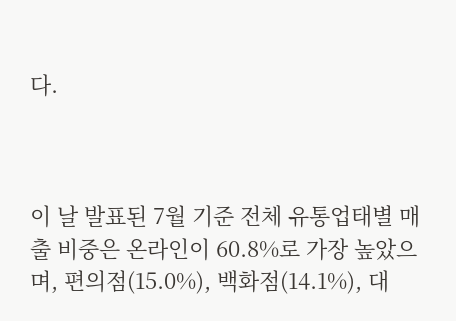다.



이 날 발표된 7월 기준 전체 유통업태별 매출 비중은 온라인이 60.8%로 가장 높았으며, 편의점(15.0%), 백화점(14.1%), 대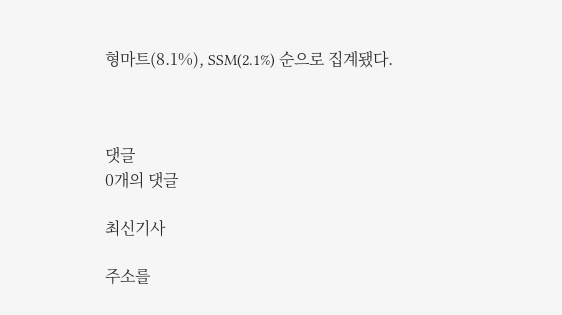형마트(8.1%), SSM(2.1%) 순으로 집계됐다.



댓글
0개의 댓글

최신기사

주소를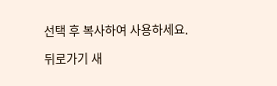선택 후 복사하여 사용하세요.

뒤로가기 새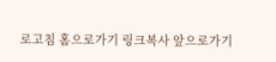로고침 홈으로가기 링크복사 앞으로가기